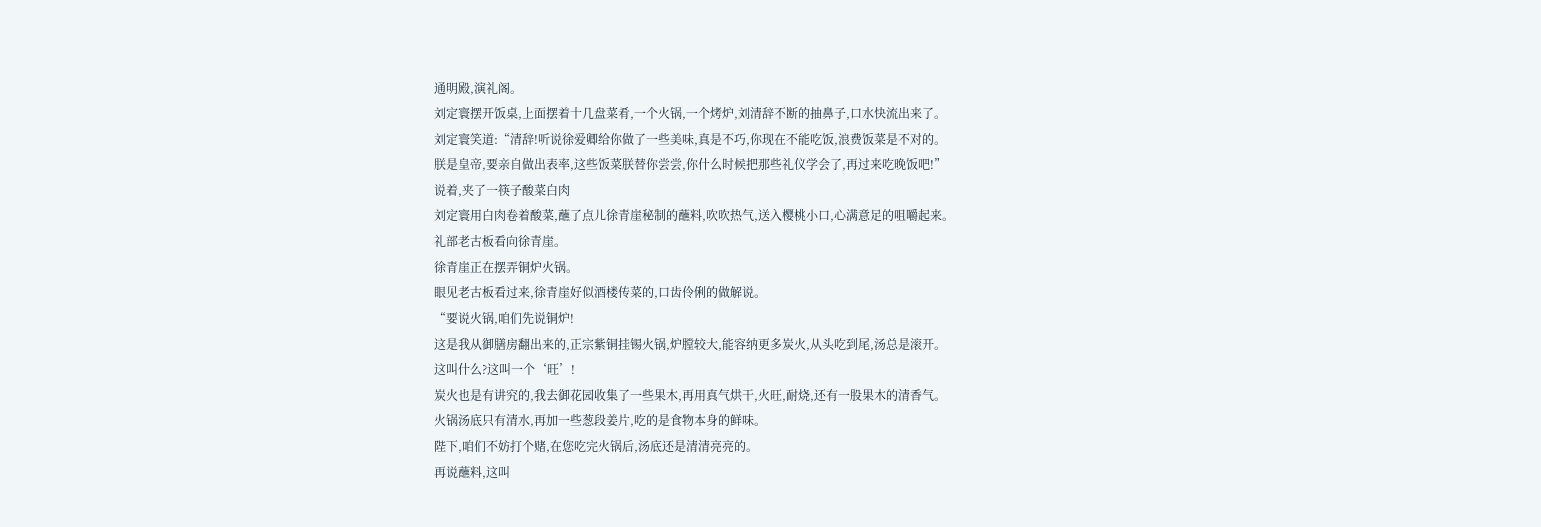通明殿,演礼阁。
刘定寰摆开饭桌,上面摆着十几盘菜肴,一个火锅,一个烤炉,刘清辞不断的抽鼻子,口水快流出来了。
刘定寰笑道:“清辞!听说徐爱卿给你做了一些美味,真是不巧,你现在不能吃饭,浪费饭菜是不对的。
朕是皇帝,要亲自做出表率,这些饭菜朕替你尝尝,你什么时候把那些礼仪学会了,再过来吃晚饭吧!”
说着,夹了一筷子酸菜白肉
刘定寰用白肉卷着酸菜,蘸了点儿徐青崖秘制的蘸料,吹吹热气,送入樱桃小口,心满意足的咀嚼起来。
礼部老古板看向徐青崖。
徐青崖正在摆弄铜炉火锅。
眼见老古板看过来,徐青崖好似酒楼传菜的,口齿伶俐的做解说。
“要说火锅,咱们先说铜炉!
这是我从御膳房翻出来的,正宗紫铜挂锡火锅,炉膛较大,能容纳更多炭火,从头吃到尾,汤总是滚开。
这叫什么?这叫一个‘旺’!
炭火也是有讲究的,我去御花园收集了一些果木,再用真气烘干,火旺,耐烧,还有一股果木的清香气。
火锅汤底只有清水,再加一些葱段姜片,吃的是食物本身的鲜味。
陛下,咱们不妨打个赌,在您吃完火锅后,汤底还是清清亮亮的。
再说蘸料,这叫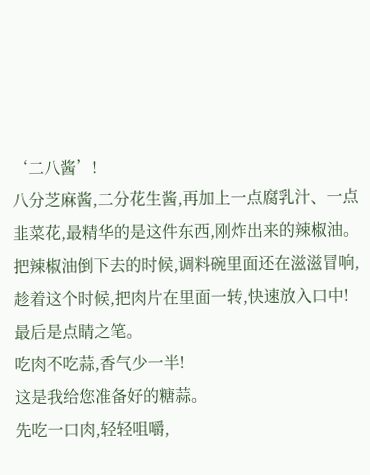‘二八酱’!
八分芝麻酱,二分花生酱,再加上一点腐乳汁、一点韭菜花,最精华的是这件东西,刚炸出来的辣椒油。
把辣椒油倒下去的时候,调料碗里面还在滋滋冒响,趁着这个时候,把肉片在里面一转,快速放入口中!
最后是点睛之笔。
吃肉不吃蒜,香气少一半!
这是我给您准备好的糖蒜。
先吃一口肉,轻轻咀嚼,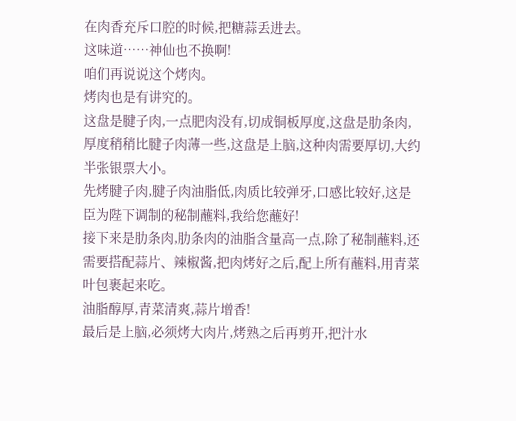在肉香充斥口腔的时候,把糖蒜丢进去。
这味道……神仙也不换啊!
咱们再说说这个烤肉。
烤肉也是有讲究的。
这盘是腱子肉,一点肥肉没有,切成铜板厚度,这盘是肋条肉,厚度稍稍比腱子肉薄一些,这盘是上脑,这种肉需要厚切,大约半张银票大小。
先烤腱子肉,腱子肉油脂低,肉质比较弹牙,口感比较好,这是臣为陛下调制的秘制蘸料,我给您蘸好!
接下来是肋条肉,肋条肉的油脂含量高一点,除了秘制蘸料,还需要搭配蒜片、辣椒酱,把肉烤好之后,配上所有蘸料,用青菜叶包裹起来吃。
油脂醇厚,青菜清爽,蒜片增香!
最后是上脑,必须烤大肉片,烤熟之后再剪开,把汁水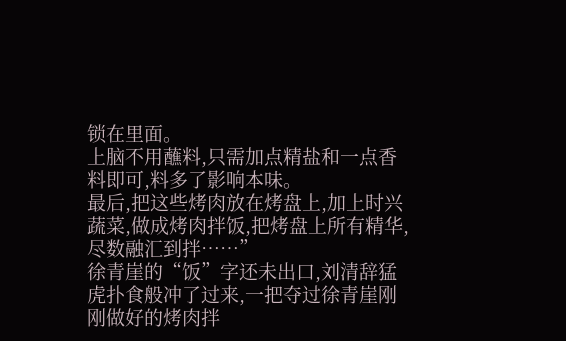锁在里面。
上脑不用蘸料,只需加点精盐和一点香料即可,料多了影响本味。
最后,把这些烤肉放在烤盘上,加上时兴蔬菜,做成烤肉拌饭,把烤盘上所有精华,尽数融汇到拌……”
徐青崖的“饭”字还未出口,刘清辞猛虎扑食般冲了过来,一把夺过徐青崖刚刚做好的烤肉拌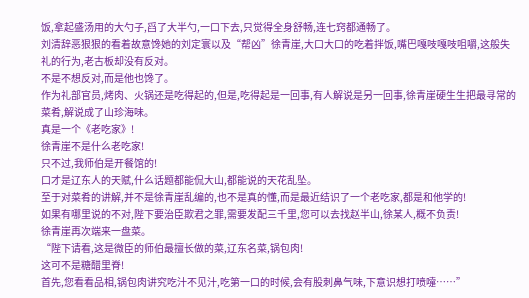饭,拿起盛汤用的大勺子,舀了大半勺,一口下去,只觉得全身舒畅,连七窍都通畅了。
刘清辞恶狠狠的看着故意馋她的刘定寰以及“帮凶”徐青崖,大口大口的吃着拌饭,嘴巴嘎吱嘎吱咀嚼,这般失礼的行为,老古板却没有反对。
不是不想反对,而是他也馋了。
作为礼部官员,烤肉、火锅还是吃得起的,但是,吃得起是一回事,有人解说是另一回事,徐青崖硬生生把最寻常的菜肴,解说成了山珍海味。
真是一个《老吃家》!
徐青崖不是什么老吃家!
只不过,我师伯是开餐馆的!
口才是辽东人的天赋,什么话题都能侃大山,都能说的天花乱坠。
至于对菜肴的讲解,并不是徐青崖乱编的,也不是真的懂,而是最近结识了一个老吃家,都是和他学的!
如果有哪里说的不对,陛下要治臣欺君之罪,需要发配三千里,您可以去找赵半山,徐某人,概不负责!
徐青崖再次端来一盘菜。
“陛下请看,这是微臣的师伯最擅长做的菜,辽东名菜,锅包肉!
这可不是糖醋里脊!
首先,您看看品相,锅包肉讲究吃汁不见汁,吃第一口的时候,会有股刺鼻气味,下意识想打喷嚏……”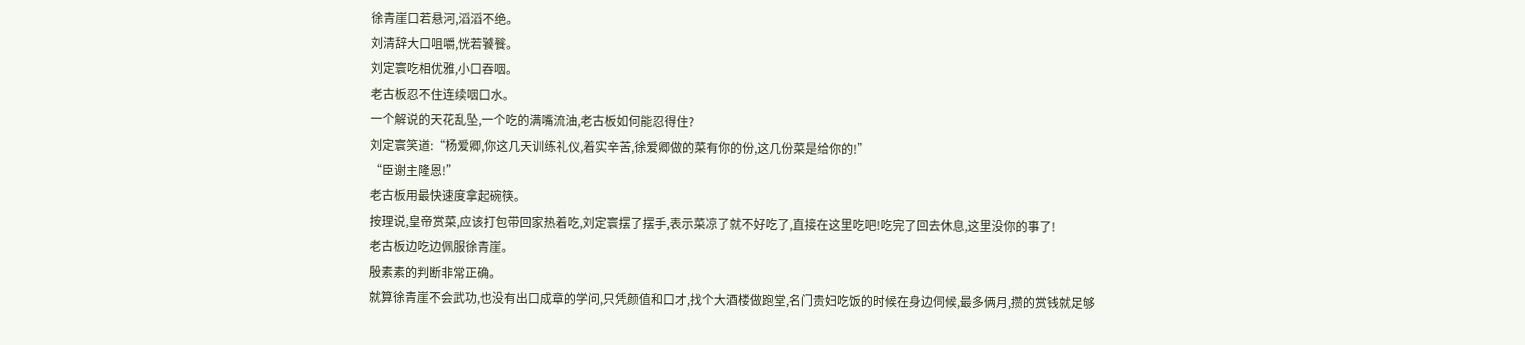徐青崖口若悬河,滔滔不绝。
刘清辞大口咀嚼,恍若饕餮。
刘定寰吃相优雅,小口吞咽。
老古板忍不住连续咽口水。
一个解说的天花乱坠,一个吃的满嘴流油,老古板如何能忍得住?
刘定寰笑道:“杨爱卿,你这几天训练礼仪,着实辛苦,徐爱卿做的菜有你的份,这几份菜是给你的!”
“臣谢主隆恩!”
老古板用最快速度拿起碗筷。
按理说,皇帝赏菜,应该打包带回家热着吃,刘定寰摆了摆手,表示菜凉了就不好吃了,直接在这里吃吧!吃完了回去休息,这里没你的事了!
老古板边吃边佩服徐青崖。
殷素素的判断非常正确。
就算徐青崖不会武功,也没有出口成章的学问,只凭颜值和口才,找个大酒楼做跑堂,名门贵妇吃饭的时候在身边伺候,最多俩月,攒的赏钱就足够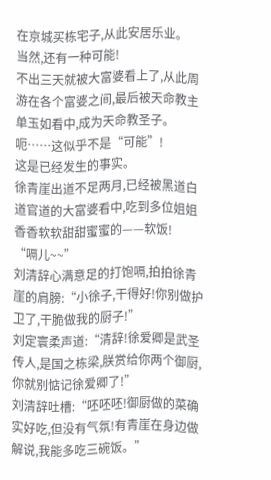在京城买栋宅子,从此安居乐业。
当然,还有一种可能!
不出三天就被大富婆看上了,从此周游在各个富婆之间,最后被天命教主单玉如看中,成为天命教圣子。
呃……这似乎不是“可能”!
这是已经发生的事实。
徐青崖出道不足两月,已经被黑道白道官道的大富婆看中,吃到多位姐姐香香软软甜甜蜜蜜的——软饭!
“嗝儿~~”
刘清辞心满意足的打饱嗝,拍拍徐青崖的肩膀:“小徐子,干得好!你别做护卫了,干脆做我的厨子!”
刘定寰柔声道:“清辞!徐爱卿是武圣传人,是国之栋梁,朕赏给你两个御厨,你就别惦记徐爱卿了!”
刘清辞吐槽:“呸呸呸!御厨做的菜确实好吃,但没有气氛!有青崖在身边做解说,我能多吃三碗饭。”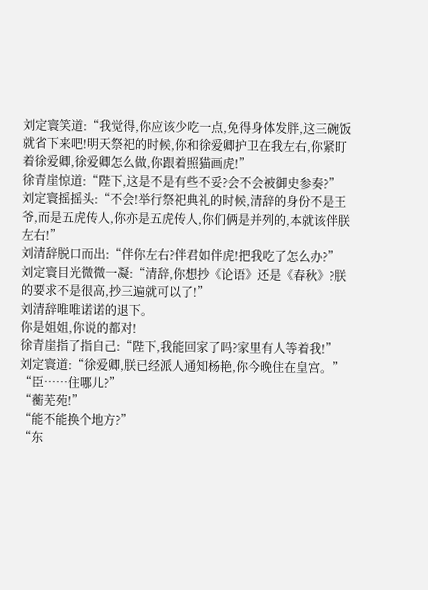刘定寰笑道:“我觉得,你应该少吃一点,免得身体发胖,这三碗饭就省下来吧!明天祭祀的时候,你和徐爱卿护卫在我左右,你紧盯着徐爱卿,徐爱卿怎么做,你跟着照猫画虎!”
徐青崖惊道:“陛下,这是不是有些不妥?会不会被御史参奏?”
刘定寰摇摇头:“不会!举行祭祀典礼的时候,清辞的身份不是王爷,而是五虎传人,你亦是五虎传人,你们俩是并列的,本就该伴朕左右!”
刘清辞脱口而出:“伴你左右?伴君如伴虎!把我吃了怎么办?”
刘定寰目光微微一凝:“清辞,你想抄《论语》还是《春秋》?朕的要求不是很高,抄三遍就可以了!”
刘清辞唯唯诺诺的退下。
你是姐姐,你说的都对!
徐青崖指了指自己:“陛下,我能回家了吗?家里有人等着我!”
刘定寰道:“徐爱卿,朕已经派人通知杨艳,你今晚住在皇宫。”
“臣……住哪儿?”
“蘅芜苑!”
“能不能换个地方?”
“东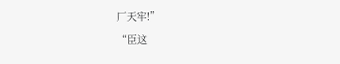厂天牢!”
“臣这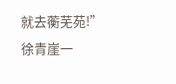就去蘅芜苑!”
徐青崖一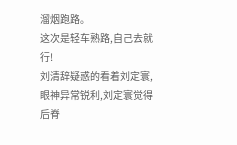溜烟跑路。
这次是轻车熟路,自己去就行!
刘清辞疑惑的看着刘定寰,眼神异常锐利,刘定寰觉得后脊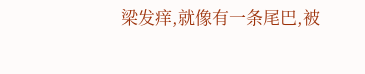梁发痒,就像有一条尾巴,被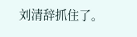刘清辞抓住了。